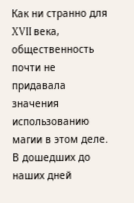Как ни странно для XVII века, общественность почти не придавала значения использованию магии в этом деле. В дошедших до наших дней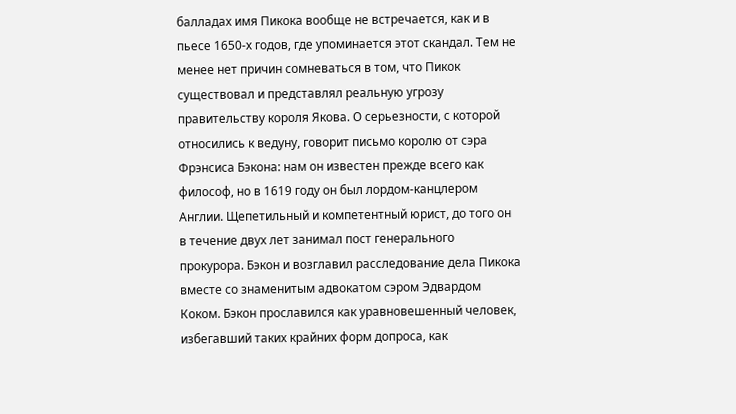балладах имя Пикока вообще не встречается, как и в пьесе 1650-х годов, где упоминается этот скандал. Тем не менее нет причин сомневаться в том, что Пикок существовал и представлял реальную угрозу правительству короля Якова. О серьезности, с которой относились к ведуну, говорит письмо королю от сэра Фрэнсиса Бэкона: нам он известен прежде всего как философ, но в 1619 году он был лордом-канцлером Англии. Щепетильный и компетентный юрист, до того он в течение двух лет занимал пост генерального прокурора. Бэкон и возглавил расследование дела Пикока вместе со знаменитым адвокатом сэром Эдвардом Коком. Бэкон прославился как уравновешенный человек, избегавший таких крайних форм допроса, как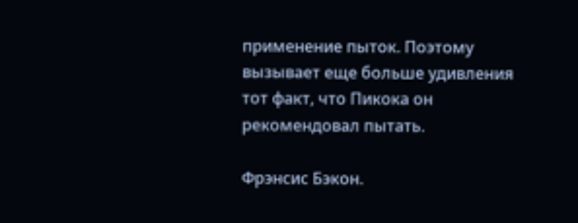применение пыток. Поэтому вызывает еще больше удивления тот факт, что Пикока он рекомендовал пытать.

Фрэнсис Бэкон.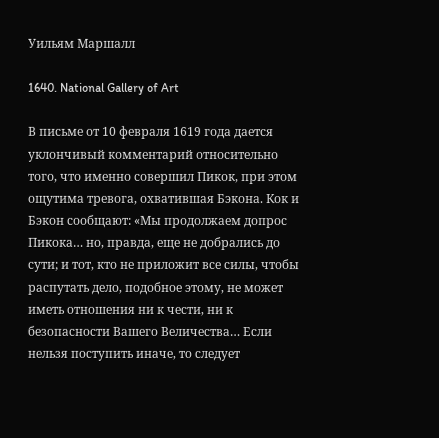Уильям Маршалл

1640. National Gallery of Art

В письме от 10 февраля 1619 года дается уклончивый комментарий относительно того, что именно совершил Пикок, при этом ощутима тревога, охватившая Бэкона. Кок и Бэкон сообщают: «Мы продолжаем допрос Пикока… но, правда, еще не добрались до сути; и тот, кто не приложит все силы, чтобы распутать дело, подобное этому, не может иметь отношения ни к чести, ни к безопасности Вашего Величества… Если нельзя поступить иначе, то следует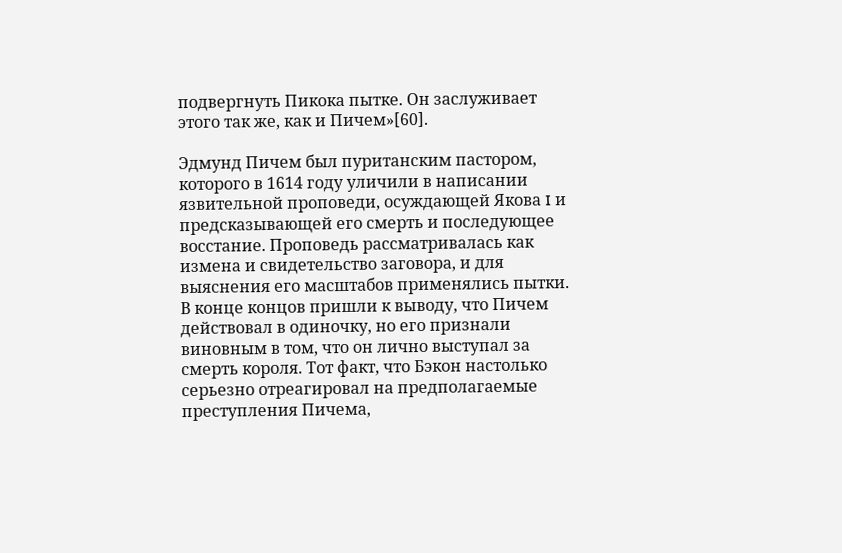подвергнуть Пикока пытке. Он заслуживает этого так же, как и Пичем»[60].

Эдмунд Пичем был пуританским пастором, которого в 1614 году уличили в написании язвительной проповеди, осуждающей Якова I и предсказывающей его смерть и последующее восстание. Проповедь рассматривалась как измена и свидетельство заговора, и для выяснения его масштабов применялись пытки. В конце концов пришли к выводу, что Пичем действовал в одиночку, но его признали виновным в том, что он лично выступал за смерть короля. Тот факт, что Бэкон настолько серьезно отреагировал на предполагаемые преступления Пичема,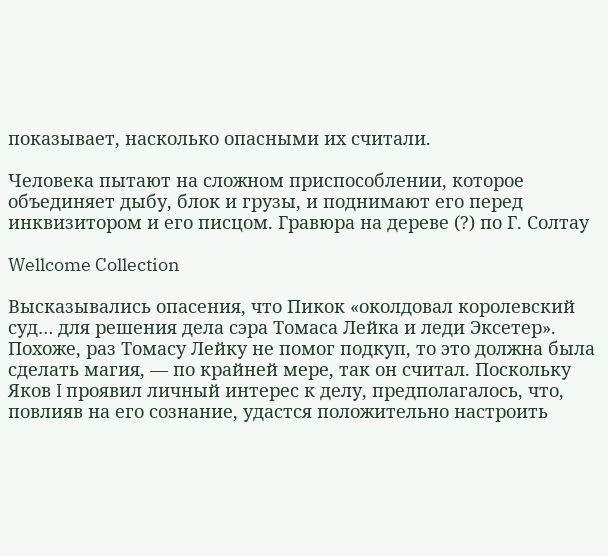показывает, насколько опасными их считали.

Человека пытают на сложном приспособлении, которое объединяет дыбу, блок и грузы, и поднимают его перед инквизитором и его писцом. Гравюра на дереве (?) по Г. Солтау

Wellcome Collection

Высказывались опасения, что Пикок «околдовал королевский суд… для решения дела сэра Томаса Лейка и леди Эксетер». Похоже, раз Томасу Лейку не помог подкуп, то это должна была сделать магия, — по крайней мере, так он считал. Поскольку Яков I проявил личный интерес к делу, предполагалось, что, повлияв на его сознание, удастся положительно настроить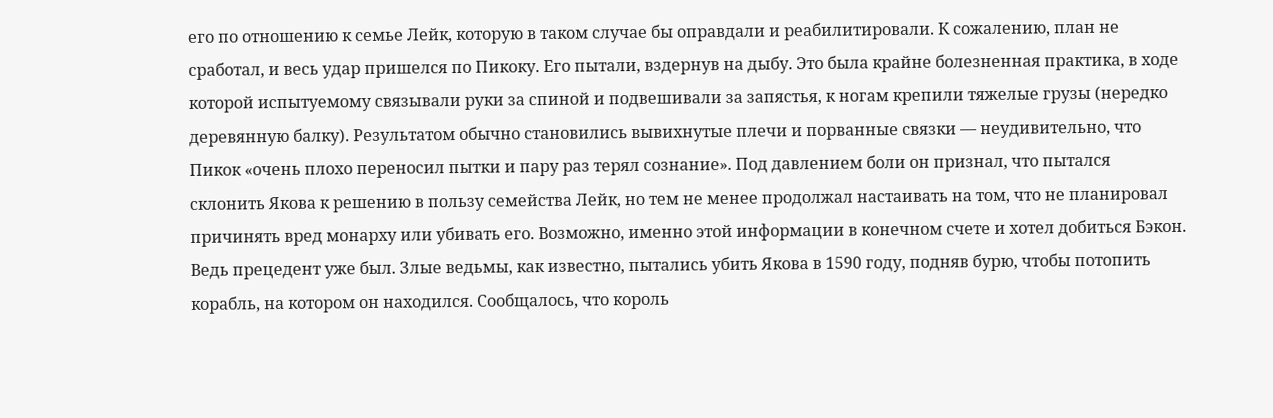его по отношению к семье Лейк, которую в таком случае бы оправдали и реабилитировали. К сожалению, план не сработал, и весь удар пришелся по Пикоку. Его пытали, вздернув на дыбу. Это была крайне болезненная практика, в ходе которой испытуемому связывали руки за спиной и подвешивали за запястья, к ногам крепили тяжелые грузы (нередко деревянную балку). Результатом обычно становились вывихнутые плечи и порванные связки — неудивительно, что Пикок «очень плохо переносил пытки и пару раз терял сознание». Под давлением боли он признал, что пытался склонить Якова к решению в пользу семейства Лейк, но тем не менее продолжал настаивать на том, что не планировал причинять вред монарху или убивать его. Возможно, именно этой информации в конечном счете и хотел добиться Бэкон. Ведь прецедент уже был. Злые ведьмы, как известно, пытались убить Якова в 1590 году, подняв бурю, чтобы потопить корабль, на котором он находился. Сообщалось, что король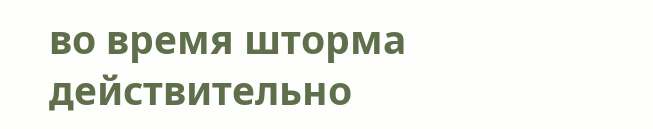во время шторма действительно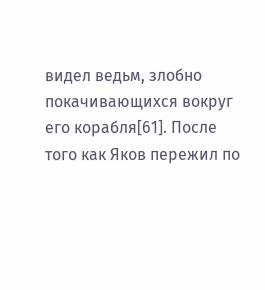видел ведьм, злобно покачивающихся вокруг его корабля[61]. После того как Яков пережил по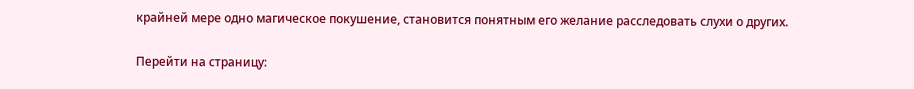крайней мере одно магическое покушение, становится понятным его желание расследовать слухи о других.

Перейти на страницу: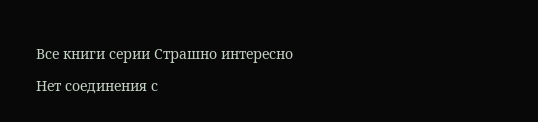Все книги серии Страшно интересно

Нет соединения с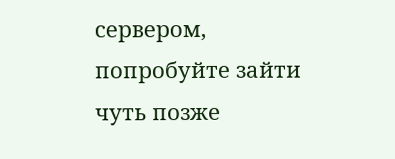сервером, попробуйте зайти чуть позже